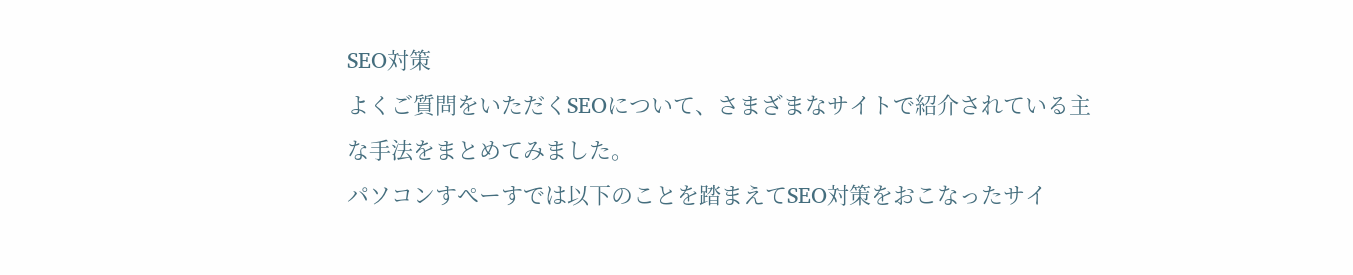SEO対策
よくご質問をいただくSEOについて、さまざまなサイトで紹介されている主な手法をまとめてみました。
パソコンすぺーすでは以下のことを踏まえてSEO対策をおこなったサイ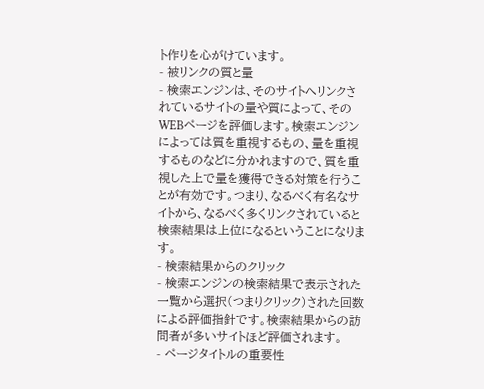ト作りを心がけています。
- 被リンクの質と量
- 検索エンジンは、そのサイトへリンクされているサイトの量や質によって、そのWEBページを評価します。検索エンジンによっては質を重視するもの、量を重視するものなどに分かれますので、質を重視した上で量を獲得できる対策を行うことが有効です。つまり、なるべく有名なサイトから、なるべく多くリンクされていると検索結果は上位になるということになります。
- 検索結果からのクリック
- 検索エンジンの検索結果で表示された一覧から選択(つまりクリック)された回数による評価指針です。検索結果からの訪問者が多いサイトほど評価されます。
- ページタイトルの重要性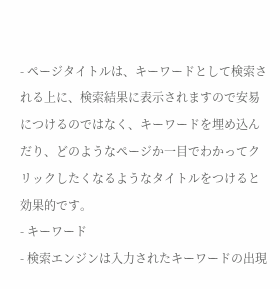- ページタイトルは、キーワードとして検索される上に、検索結果に表示されますので安易につけるのではなく、キーワードを埋め込んだり、どのようなページか一目でわかってクリックしたくなるようなタイトルをつけると効果的です。
- キーワード
- 検索エンジンは入力されたキーワードの出現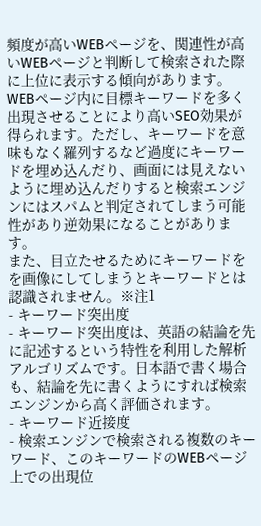頻度が高いWEBページを、関連性が高いWEBページと判断して検索された際に上位に表示する傾向があります。WEBページ内に目標キーワードを多く出現させることにより高いSEO効果が得られます。ただし、キーワードを意味もなく羅列するなど過度にキーワードを埋め込んだり、画面には見えないように埋め込んだりすると検索エンジンにはスパムと判定されてしまう可能性があり逆効果になることがあります。
また、目立たせるためにキーワードをを画像にしてしまうとキーワードとは認識されません。※注1
- キーワード突出度
- キーワード突出度は、英語の結論を先に記述するという特性を利用した解析アルゴリズムです。日本語で書く場合も、結論を先に書くようにすれば検索エンジンから高く評価されます。
- キーワード近接度
- 検索エンジンで検索される複数のキーワード、このキーワードのWEBページ上での出現位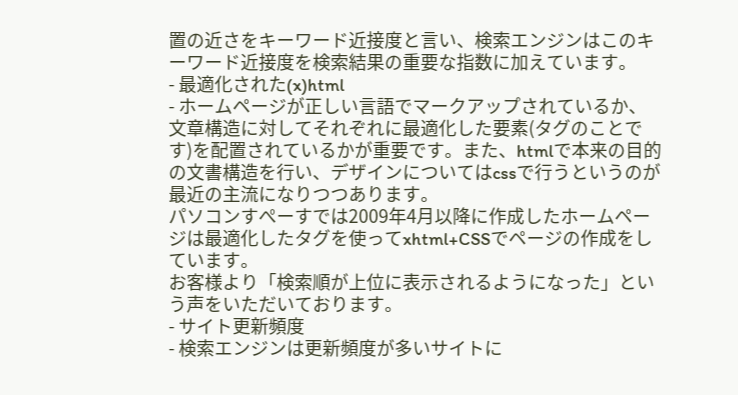置の近さをキーワード近接度と言い、検索エンジンはこのキーワード近接度を検索結果の重要な指数に加えています。
- 最適化された(x)html
- ホームページが正しい言語でマークアップされているか、文章構造に対してそれぞれに最適化した要素(タグのことです)を配置されているかが重要です。また、htmlで本来の目的の文書構造を行い、デザインについてはcssで行うというのが最近の主流になりつつあります。
パソコンすぺーすでは2009年4月以降に作成したホームページは最適化したタグを使ってxhtml+CSSでページの作成をしています。
お客様より「検索順が上位に表示されるようになった」という声をいただいております。
- サイト更新頻度
- 検索エンジンは更新頻度が多いサイトに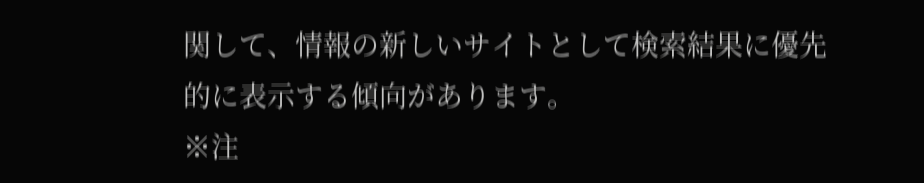関して、情報の新しいサイトとして検索結果に優先的に表示する傾向があります。
※注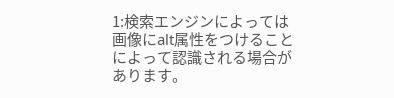1:検索エンジンによっては画像にalt属性をつけることによって認識される場合があります。